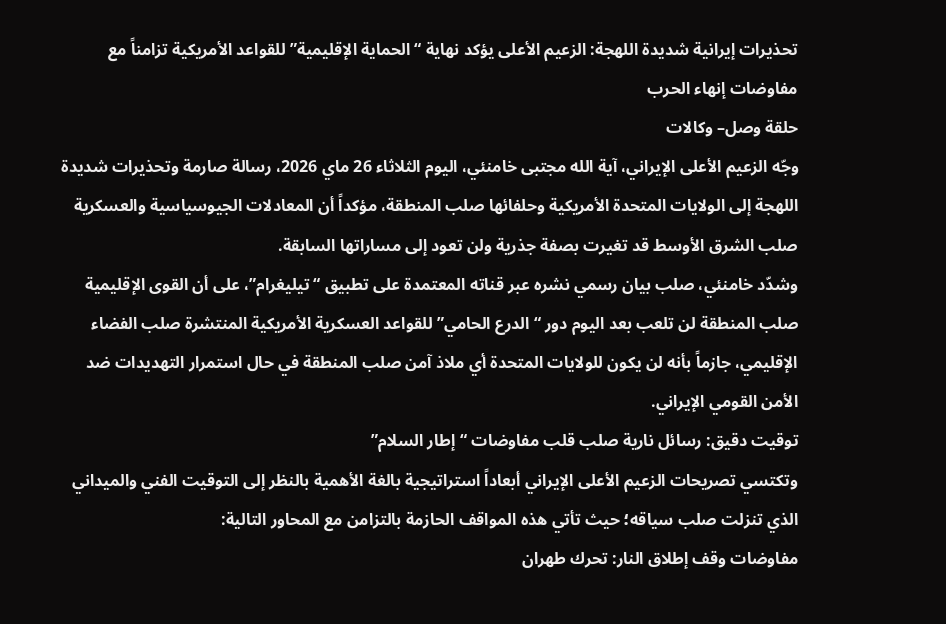تحذيرات إيرانية شديدة اللهجة: الزعيم الأعلى يؤكد نهاية “الحماية الإقليمية” للقواعد الأمريكية تزامناً مع مفاوضات إنهاء الحرب
حلقة وصل– وكالات
وجّه الزعيم الأعلى الإيراني، آية الله مجتبى خامنئي، اليوم الثلاثاء 26 ماي 2026، رسالة صارمة وتحذيرات شديدة اللهجة إلى الولايات المتحدة الأمريكية وحلفائها صلب المنطقة، مؤكداً أن المعادلات الجيوسياسية والعسكرية صلب الشرق الأوسط قد تغيرت بصفة جذرية ولن تعود إلى مساراتها السابقة.
وشدّد خامنئي، صلب بيان رسمي نشره عبر قناته المعتمدة على تطبيق “تيليغرام”، على أن القوى الإقليمية صلب المنطقة لن تلعب بعد اليوم دور “الدرع الحامي” للقواعد العسكرية الأمريكية المنتشرة صلب الفضاء الإقليمي، جازماً بأنه لن يكون للولايات المتحدة أي ملاذ آمن صلب المنطقة في حال استمرار التهديدات ضد الأمن القومي الإيراني.
توقيت دقيق: رسائل نارية صلب قلب مفاوضات “إطار السلام”
وتكتسي تصريحات الزعيم الأعلى الإيراني أبعاداً استراتيجية بالغة الأهمية بالنظر إلى التوقيت الفني والميداني الذي تنزلت صلب سياقه؛ حيث تأتي هذه المواقف الحازمة بالتزامن مع المحاور التالية:
مفاوضات وقف إطلاق النار: تحرك طهران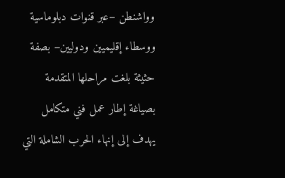وواشنطن –عبر قنوات دبلوماسية ووسطاء إقليميين ودوليين– بصفة حثيثة بلغت مراحلها المتقدمة بصياغة إطار عمل فني متكامل يهدف إلى إنهاء الحرب الشاملة التي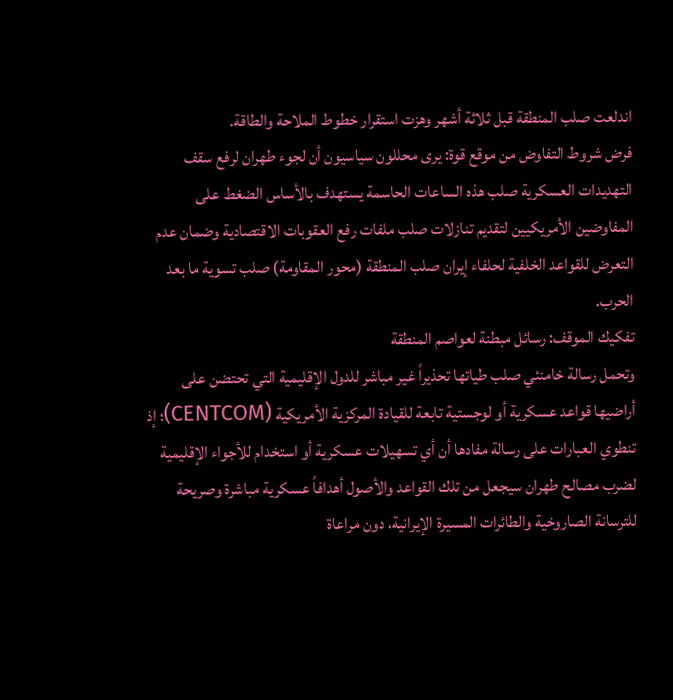اندلعت صلب المنطقة قبل ثلاثة أشهر وهزت استقرار خطوط الملاحة والطاقة.
فرض شروط التفاوض من موقع قوة: يرى محللون سياسيون أن لجوء طهران لرفع سقف التهديدات العسكرية صلب هذه الساعات الحاسمة يستهدف بالأساس الضغط على المفاوضين الأمريكيين لتقديم تنازلات صلب ملفات رفع العقوبات الاقتصادية وضمان عدم التعرض للقواعد الخلفية لحلفاء إيران صلب المنطقة (محور المقاومة) صلب تسوية ما بعد الحرب.
تفكيك الموقف: رسائل مبطنة لعواصم المنطقة
وتحمل رسالة خامنئي صلب طياتها تحذيراً غير مباشر للدول الإقليمية التي تحتضن على أراضيها قواعد عسكرية أو لوجستية تابعة للقيادة المركزية الأمريكية (CENTCOM)؛ إذ تنطوي العبارات على رسالة مفادها أن أي تسهيلات عسكرية أو استخدام للأجواء الإقليمية لضرب مصالح طهران سيجعل من تلك القواعد والأصول أهدافاً عسكرية مباشرة وصريحة للترسانة الصاروخية والطائرات المسيرة الإيرانية، دون مراعاة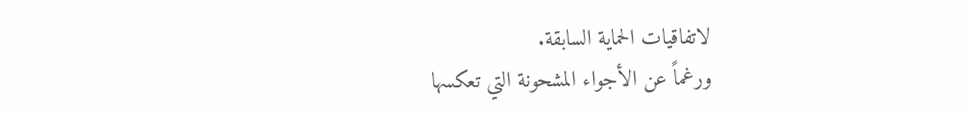لاتفاقيات الحماية السابقة.
ورغماً عن الأجواء المشحونة التي تعكسها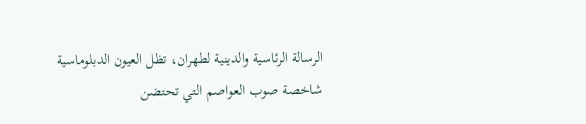الرسالة الرئاسية والدينية لطهران، تظل العيون الدبلوماسية شاخصة صوب العواصم التي تحتضن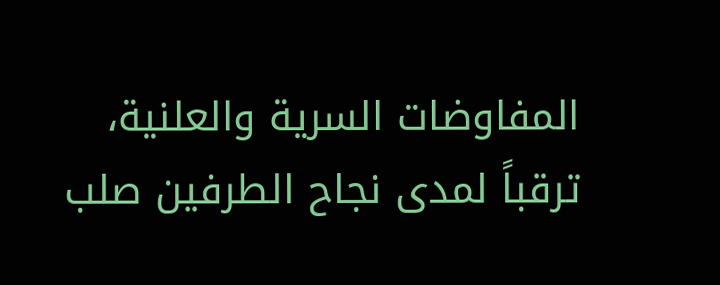المفاوضات السرية والعلنية، ترقباً لمدى نجاح الطرفين صلب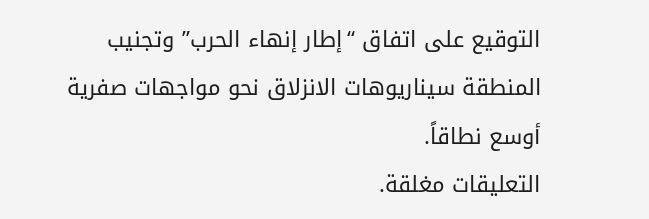التوقيع على اتفاق “إطار إنهاء الحرب” وتجنيب المنطقة سيناريوهات الانزلاق نحو مواجهات صفرية أوسع نطاقاً.
التعليقات مغلقة.